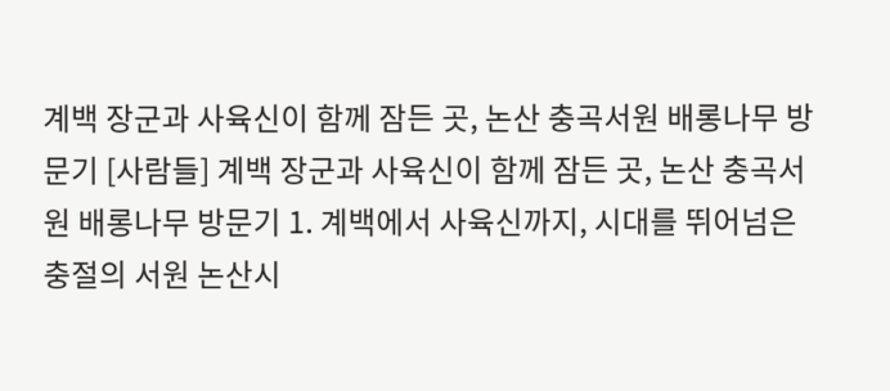계백 장군과 사육신이 함께 잠든 곳, 논산 충곡서원 배롱나무 방문기 [사람들] 계백 장군과 사육신이 함께 잠든 곳, 논산 충곡서원 배롱나무 방문기 1. 계백에서 사육신까지, 시대를 뛰어넘은 충절의 서원 논산시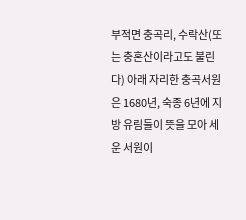부적면 충곡리, 수락산(또는 충혼산이라고도 불린다) 아래 자리한 충곡서원은 1680년, 숙종 6년에 지방 유림들이 뜻을 모아 세운 서원이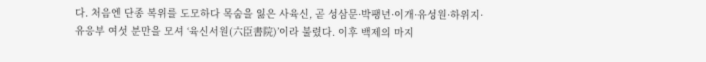다. 처음엔 단종 복위를 도모하다 목숨을 잃은 사육신, 곧 성삼문·박팽년·이개·유성원·하위지·유응부 여섯 분만을 모셔 ‘육신서원(六臣書院)’이라 불렸다. 이후 백제의 마지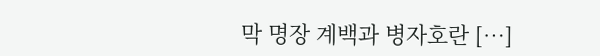막 명장 계백과 병자호란 […]